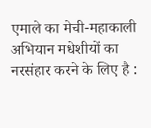एमाले का मेची-महाकाली अभियान मधेशीयों का नरसंहार करने के लिए है :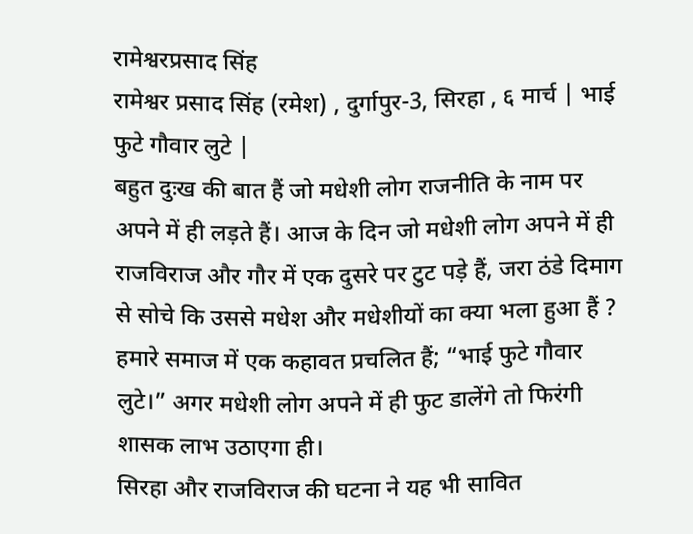रामेश्वरप्रसाद सिंह
रामेश्वर प्रसाद सिंह (रमेश) , दुर्गापुर-3, सिरहा , ६ मार्च | भाई फुटे गौवार लुटे |
बहुत दुःख की बात हैं जो मधेशी लोग राजनीति के नाम पर अपने में ही लड़ते हैं। आज के दिन जो मधेशी लोग अपने में ही राजविराज और गौर में एक दुसरे पर टुट पड़े हैं, जरा ठंडे दिमाग से सोचे कि उससे मधेश और मधेशीयों का क्या भला हुआ हैं ? हमारे समाज में एक कहावत प्रचलित हैं; “भाई फुटे गौवार लुटे।” अगर मधेशी लोग अपने में ही फुट डालेंगे तो फिरंगी शासक लाभ उठाएगा ही।
सिरहा और राजविराज की घटना ने यह भी सावित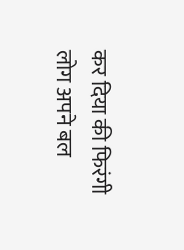कर दिया की फिरंगी लोग अपने बल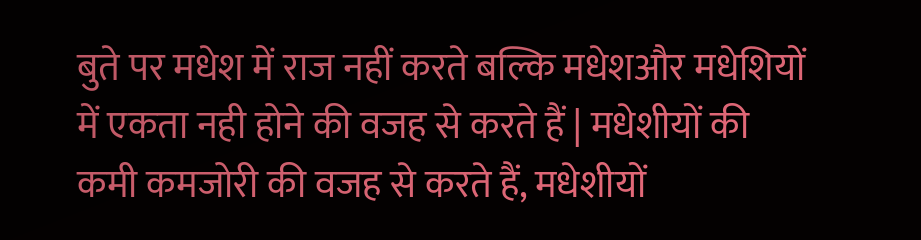बुते पर मधेश में राज नहीं करते बल्कि मधेशऔर मधेशियों में एकता नही होने की वजह से करते हैं | मधेशीयों की कमी कमजोरी की वजह से करते हैं, मधेशीयों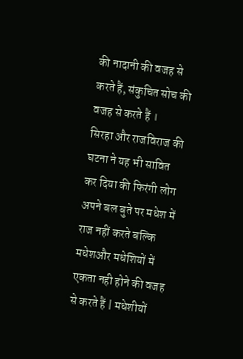की नादानी की वजह से करते हैं, संकुचित सोच की वजह से करते हैं ।
सिरहा और राजविराज की घटना ने यह भी सावित कर दिया की फिरंगी लोग अपने बल बुते पर मधेश में राज नहीं करते बल्कि मधेशऔर मधेशियों में एकता नही होने की वजह से करते हैं | मधेशीयों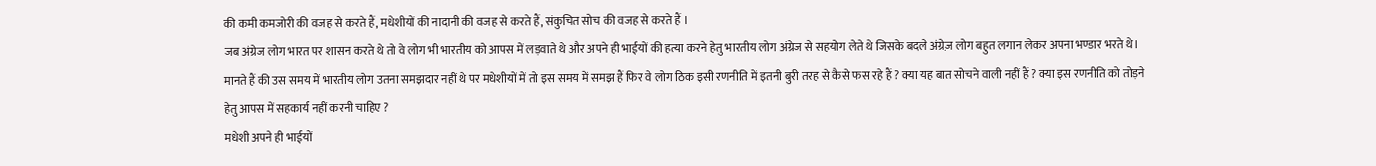की कमी कमजोरी की वजह से करते हैं, मधेशीयों की नादानी की वजह से करते हैं, संकुचित सोच की वजह से करते हैं ।
जब अंग्रेज लोग भारत पर शासन करते थे तो वे लोग भी भारतीय को आपस में लड़वाते थे और अपने ही भाईयों की हत्या करने हेतु भारतीय लोग अंग्रेज से सहयोग लेते थे जिसके बदले अंग्रेज़ लोग बहुत लगान लेकर अपना भण्डार भरते थे। मानते हैं की उस समय में भारतीय लोग उतना समझदार नहीं थे पर मधेशीयों में तो इस समय में समझ हैं फिर वे लोग ठिक इसी रणनीति में इतनी बुरी तरह से कैसे फस रहे हैं ? क्या यह बात सोचने वाली नहीं हैं ? क्या इस रणनीति को तोड़ने हेतु आपस में सहकार्य नहीं करनी चाहिए ?
मधेशी अपने ही भाईयों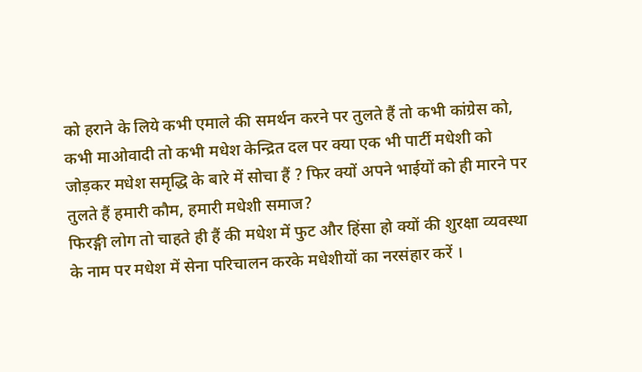को हराने के लिये कभी एमाले की समर्थन करने पर तुलते हैं तो कभी कांग्रेस को, कभी माओवादी तो कभी मधेश केन्द्रित दल पर क्या एक भी पार्टी मधेशी को जोड़कर मधेश समृद्धि के बारे में सोचा हैं ? फिर क्यों अपने भाईयों को ही मारने पर तुलते हैं हमारी कौम, हमारी मधेशी समाज?
फिरङ्गी लोग तो चाहते ही हैं की मधेश में फुट और हिंसा हो क्यों की शुरक्षा व्यवस्था के नाम पर मधेश में सेना परिचालन करके मधेशीयों का नरसंहार करें ।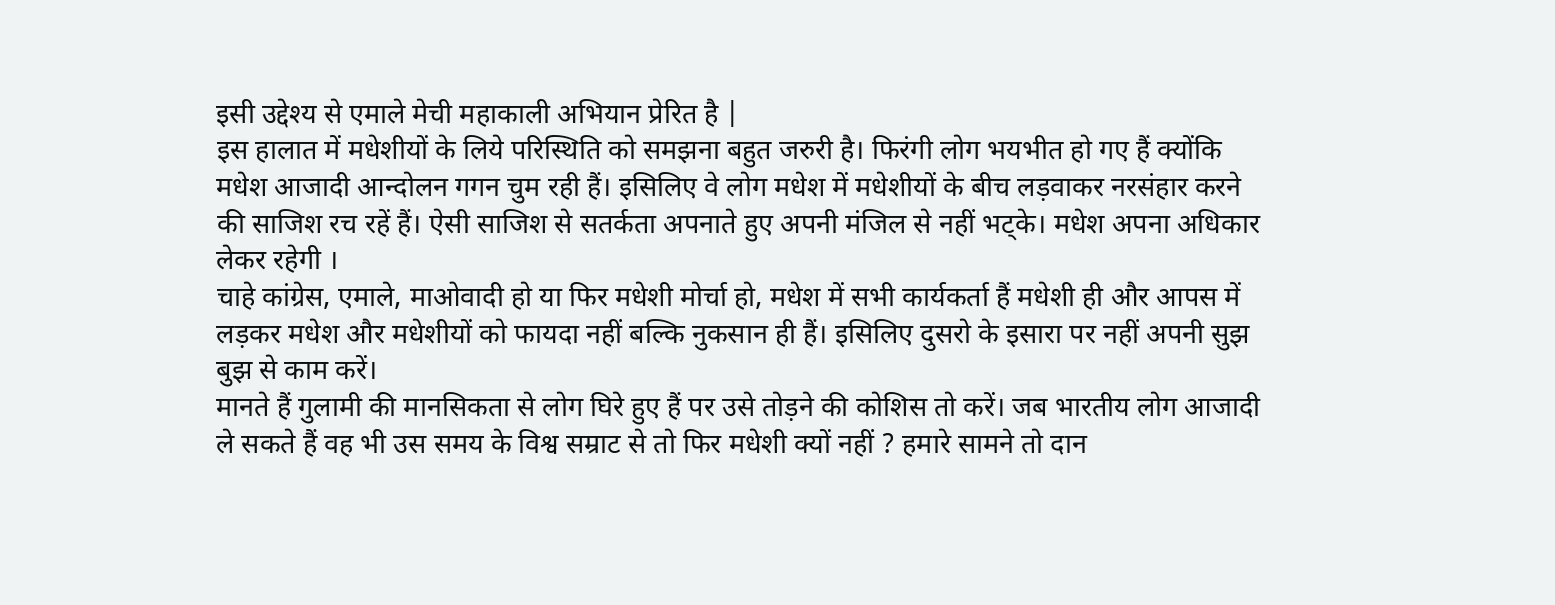इसी उद्देश्य से एमाले मेची महाकाली अभियान प्रेरित है |
इस हालात में मधेशीयों के लिये परिस्थिति को समझना बहुत जरुरी है। फिरंगी लोग भयभीत हो गए हैं क्योंकि मधेश आजादी आन्दोलन गगन चुम रही हैं। इसिलिए वे लोग मधेश में मधेशीयों के बीच लड़वाकर नरसंहार करने की साजिश रच रहें हैं। ऐसी साजिश से सतर्कता अपनाते हुए अपनी मंजिल से नहीं भट्के। मधेश अपना अधिकार लेकर रहेगी ।
चाहे कांग्रेस, एमाले, माओवादी हो या फिर मधेशी मोर्चा हो, मधेश में सभी कार्यकर्ता हैं मधेशी ही और आपस में लड़कर मधेश और मधेशीयों को फायदा नहीं बल्कि नुकसान ही हैं। इसिलिए दुसरो के इसारा पर नहीं अपनी सुझ बुझ से काम करें।
मानते हैं गुलामी की मानसिकता से लोग घिरे हुए हैं पर उसे तोड़ने की कोशिस तो करें। जब भारतीय लोग आजादी ले सकते हैं वह भी उस समय के विश्व सम्राट से तो फिर मधेशी क्यों नहीं ? हमारे सामने तो दान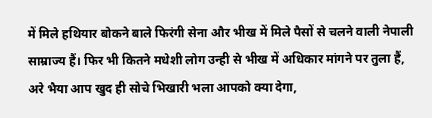में मिले हथियार बोकने बाले फिरंगी सेना और भीख में मिले पैसों से चलने वाली नेपाली साम्राज्य हैं। फिर भी कितने मधेशी लोग उन्ही से भीख में अधिकार मांगने पर तुला हैं, अरे भैया आप खुद ही सोचे भिखारी भला आपको क्या देगा,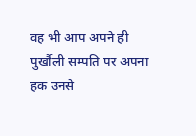वह भी आप अपने ही पुर्खौली सम्पति पर अपना हक उनसे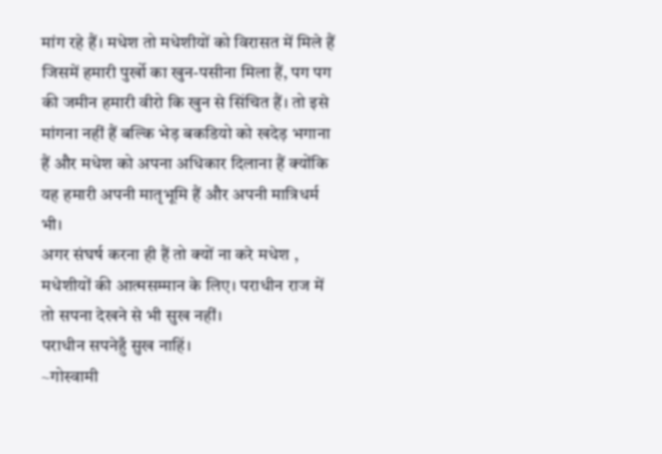मांग रहे हैं। मधेश तो मधेशीयों को विरासत में मिले हैं जिसमें हमारी पुर्खो का खुन-पसीना मिला हैं, पग पग की जमीन हमारी वीरो कि खुन से सिंचित हैं। तो इसे मांगना नहीं हैं बल्कि भेड़ बकडियो को खदेड़ भगाना हैं और मधेश को अपना अधिकार दिलाना हैं क्योंकि यह हमारी अपनी मातृभूमि हैं और अपनी मात्रिधर्म भी।
अगर संघर्ष करना ही हैं तो क्यों ना करे मधेश , मधेशीयों की आत्मसम्मान के लिए। पराधीन राज में तो सपना देखने से भी सुख नहीं।
पराधीन सपनेहुँ सुख नाहिं।
~गोस्वामी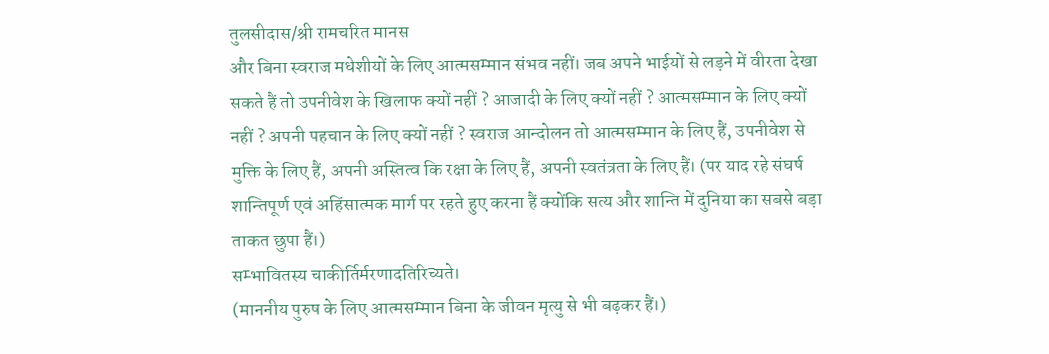तुलसीदास/श्री रामचरित मानस
और बिना स्वराज मधेशीयों के लिए आत्मसम्मान संभव नहीं। जब अपने भाईयों से लड़ने में वीरता देखा सकते हैं तो उपनीवेश के खिलाफ क्यों नहीं ? आजादी के लिए क्यों नहीं ? आत्मसम्मान के लिए क्यों नहीं ? अपनी पहचान के लिए क्यों नहीं ? स्वराज आन्दोलन तो आत्मसम्मान के लिए हैं, उपनीवेश से मुक्ति के लिए हैं, अपनी अस्तित्व कि रक्षा के लिए हैं, अपनी स्वतंत्रता के लिए हैं। (पर याद रहे संघर्ष शान्तिपूर्ण एवं अहिंसात्मक मार्ग पर रहते हुए करना हैं क्योंकि सत्य और शान्ति में दुनिया का सबसे बड़ा ताकत छुपा हैं।)
सम्भावितस्य चाकीर्तिर्मरणादतिरिच्यते।
(माननीय पुरुष के लिए आत्मसम्मान बिना के जीवन मृत्यु से भी बढ़कर हैं।)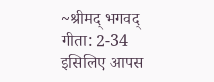~श्रीमद् भगवद् गीता: 2-34
इसिलिए आपस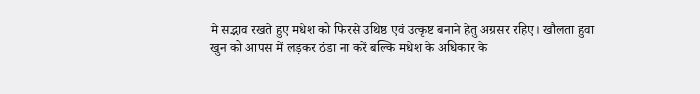मे सद्भाव रखते हुए मधेश को फिरसे उथिष्ठ एवं उत्कृष्ट बनाने हेतु अग्रसर रहिए। खौलता हुवा खुन को आपस में लड़कर ठंडा ना करें बल्कि मधेश के अधिकार के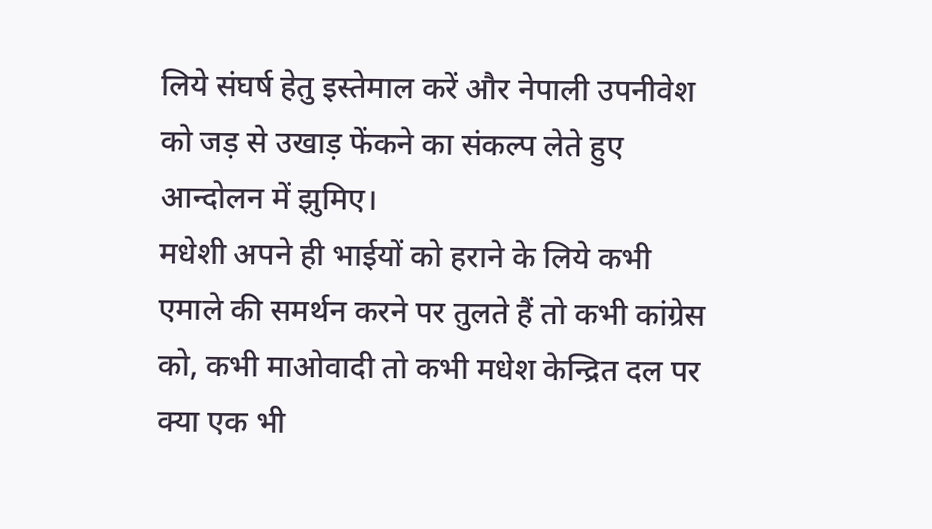लिये संघर्ष हेतु इस्तेमाल करें और नेपाली उपनीवेश को जड़ से उखाड़ फेंकने का संकल्प लेते हुए आन्दोलन में झुमिए।
मधेशी अपने ही भाईयों को हराने के लिये कभी एमाले की समर्थन करने पर तुलते हैं तो कभी कांग्रेस को, कभी माओवादी तो कभी मधेश केन्द्रित दल पर क्या एक भी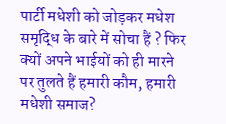पार्टी मधेशी को जोड़कर मधेश समृद्धि के बारे में सोचा हैं ? फिर क्यों अपने भाईयों को ही मारने पर तुलते हैं हमारी कौम, हमारी मधेशी समाज?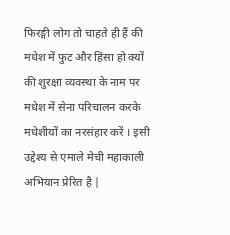फिरङ्गी लोग तो चाहते ही हैं की मधेश में फुट और हिंसा हो क्यों की शुरक्षा व्यवस्था के नाम पर मधेश में सेना परिचालन करके मधेशीयों का नरसंहार करें । इसी उद्देश्य से एमाले मेची महाकाली अभियान प्रेरित है |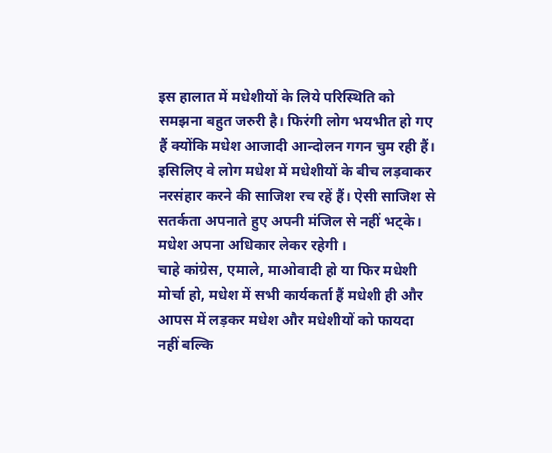इस हालात में मधेशीयों के लिये परिस्थिति को समझना बहुत जरुरी है। फिरंगी लोग भयभीत हो गए हैं क्योंकि मधेश आजादी आन्दोलन गगन चुम रही हैं। इसिलिए वे लोग मधेश में मधेशीयों के बीच लड़वाकर नरसंहार करने की साजिश रच रहें हैं। ऐसी साजिश से सतर्कता अपनाते हुए अपनी मंजिल से नहीं भट्के। मधेश अपना अधिकार लेकर रहेगी ।
चाहे कांग्रेस, एमाले, माओवादी हो या फिर मधेशी मोर्चा हो, मधेश में सभी कार्यकर्ता हैं मधेशी ही और आपस में लड़कर मधेश और मधेशीयों को फायदा नहीं बल्कि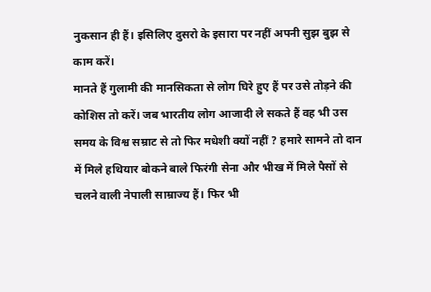नुकसान ही हैं। इसिलिए दुसरो के इसारा पर नहीं अपनी सुझ बुझ से काम करें।
मानते हैं गुलामी की मानसिकता से लोग घिरे हुए हैं पर उसे तोड़ने की कोशिस तो करें। जब भारतीय लोग आजादी ले सकते हैं वह भी उस समय के विश्व सम्राट से तो फिर मधेशी क्यों नहीं ? हमारे सामने तो दान में मिले हथियार बोकने बाले फिरंगी सेना और भीख में मिले पैसों से चलने वाली नेपाली साम्राज्य हैं। फिर भी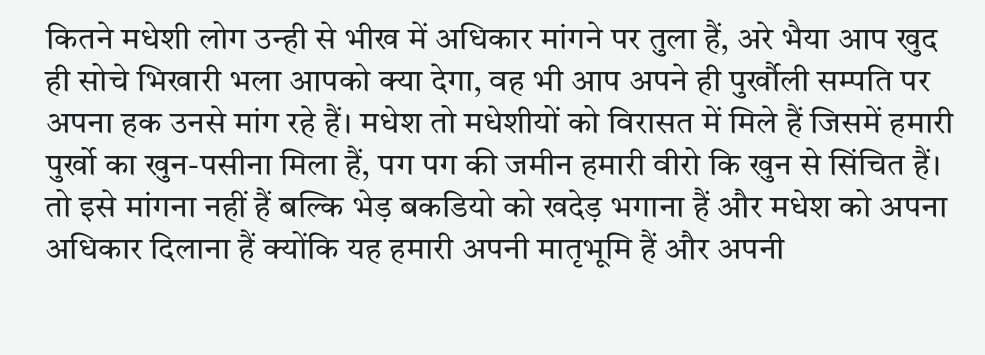कितने मधेशी लोग उन्ही से भीख में अधिकार मांगने पर तुला हैं, अरे भैया आप खुद ही सोचे भिखारी भला आपको क्या देगा, वह भी आप अपने ही पुर्खौली सम्पति पर अपना हक उनसे मांग रहे हैं। मधेश तो मधेशीयों को विरासत में मिले हैं जिसमें हमारी पुर्खो का खुन-पसीना मिला हैं, पग पग की जमीन हमारी वीरो कि खुन से सिंचित हैं। तो इसे मांगना नहीं हैं बल्कि भेड़ बकडियो को खदेड़ भगाना हैं और मधेश को अपना अधिकार दिलाना हैं क्योंकि यह हमारी अपनी मातृभूमि हैं और अपनी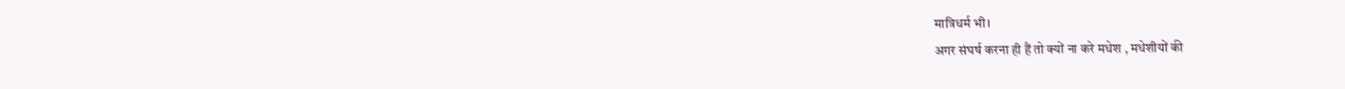मात्रिधर्म भी।
अगर संघर्ष करना ही हैं तो क्यों ना करे मधेश , मधेशीयों की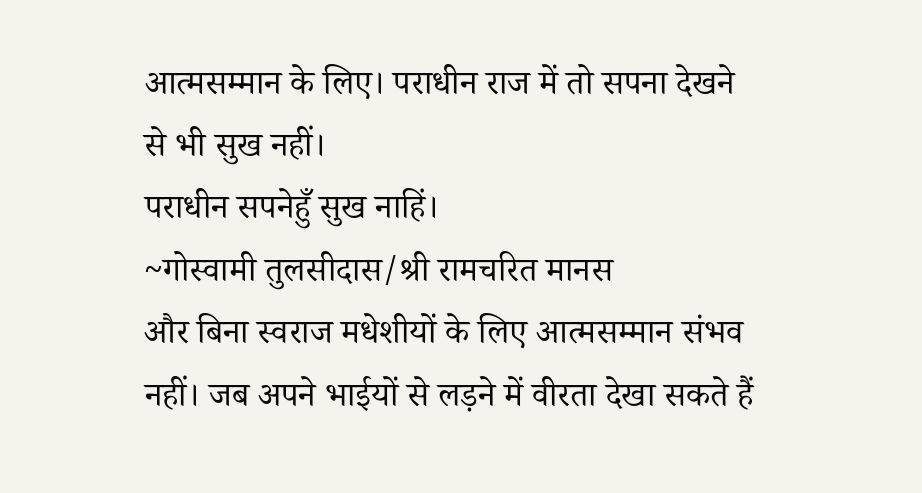आत्मसम्मान के लिए। पराधीन राज में तो सपना देखने से भी सुख नहीं।
पराधीन सपनेहुँ सुख नाहिं।
~गोस्वामी तुलसीदास/श्री रामचरित मानस
और बिना स्वराज मधेशीयों के लिए आत्मसम्मान संभव नहीं। जब अपने भाईयों से लड़ने में वीरता देखा सकते हैं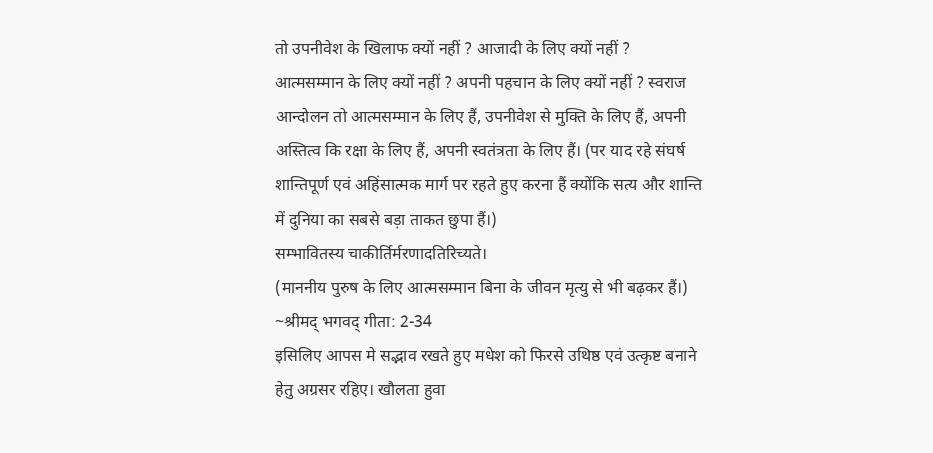तो उपनीवेश के खिलाफ क्यों नहीं ? आजादी के लिए क्यों नहीं ? आत्मसम्मान के लिए क्यों नहीं ? अपनी पहचान के लिए क्यों नहीं ? स्वराज आन्दोलन तो आत्मसम्मान के लिए हैं, उपनीवेश से मुक्ति के लिए हैं, अपनी अस्तित्व कि रक्षा के लिए हैं, अपनी स्वतंत्रता के लिए हैं। (पर याद रहे संघर्ष शान्तिपूर्ण एवं अहिंसात्मक मार्ग पर रहते हुए करना हैं क्योंकि सत्य और शान्ति में दुनिया का सबसे बड़ा ताकत छुपा हैं।)
सम्भावितस्य चाकीर्तिर्मरणादतिरिच्यते।
(माननीय पुरुष के लिए आत्मसम्मान बिना के जीवन मृत्यु से भी बढ़कर हैं।)
~श्रीमद् भगवद् गीता: 2-34
इसिलिए आपस मे सद्भाव रखते हुए मधेश को फिरसे उथिष्ठ एवं उत्कृष्ट बनाने हेतु अग्रसर रहिए। खौलता हुवा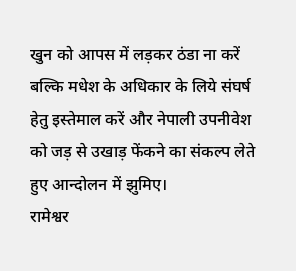खुन को आपस में लड़कर ठंडा ना करें बल्कि मधेश के अधिकार के लिये संघर्ष हेतु इस्तेमाल करें और नेपाली उपनीवेश को जड़ से उखाड़ फेंकने का संकल्प लेते हुए आन्दोलन में झुमिए।
रामेश्वर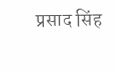प्रसाद सिंह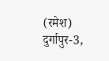(रमेश)
दुर्गापुर-3,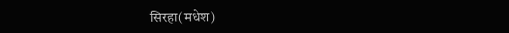सिरहा(मधेश)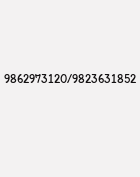9862973120/9823631852